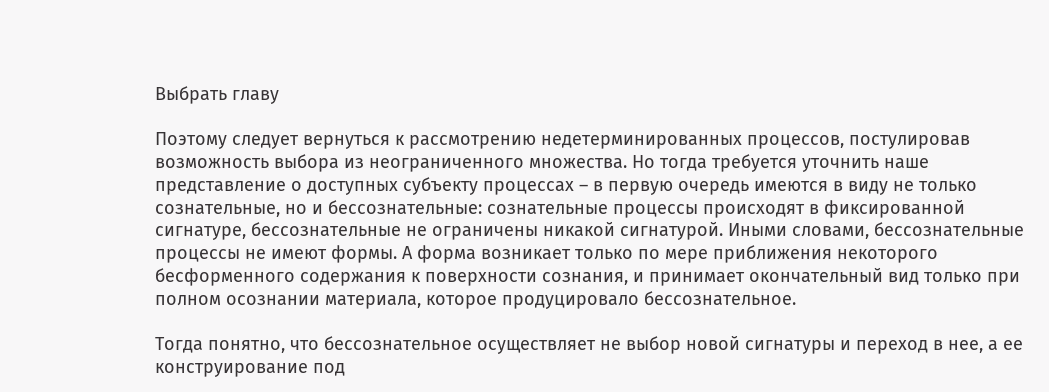Выбрать главу

Поэтому следует вернуться к рассмотрению недетерминированных процессов, постулировав возможность выбора из неограниченного множества. Но тогда требуется уточнить наше представление о доступных субъекту процессах – в первую очередь имеются в виду не только сознательные, но и бессознательные: сознательные процессы происходят в фиксированной сигнатуре, бессознательные не ограничены никакой сигнатурой. Иными словами, бессознательные процессы не имеют формы. А форма возникает только по мере приближения некоторого бесформенного содержания к поверхности сознания, и принимает окончательный вид только при полном осознании материала, которое продуцировало бессознательное.

Тогда понятно, что бессознательное осуществляет не выбор новой сигнатуры и переход в нее, а ее конструирование под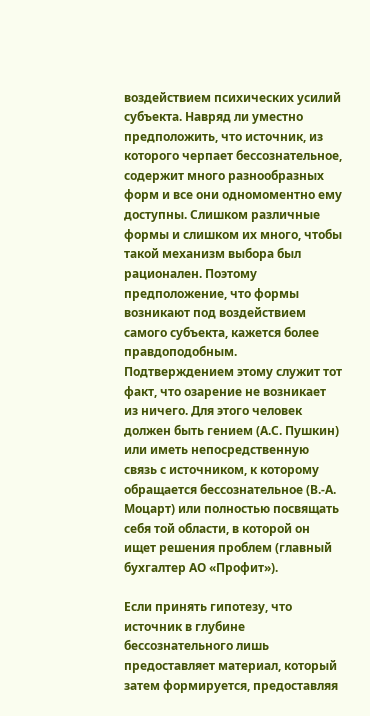воздействием психических усилий субъекта. Навряд ли уместно предположить, что источник, из которого черпает бессознательное, содержит много разнообразных форм и все они одномоментно ему доступны. Слишком различные формы и слишком их много, чтобы такой механизм выбора был рационален. Поэтому предположение, что формы возникают под воздействием самого субъекта, кажется более правдоподобным. Подтверждением этому служит тот факт, что озарение не возникает из ничего. Для этого человек должен быть гением (А.С. Пушкин) или иметь непосредственную связь с источником, к которому обращается бессознательное (В.-А. Моцарт) или полностью посвящать себя той области, в которой он ищет решения проблем (главный бухгалтер АО «Профит»).

Если принять гипотезу, что источник в глубине бессознательного лишь предоставляет материал, который затем формируется, предоставляя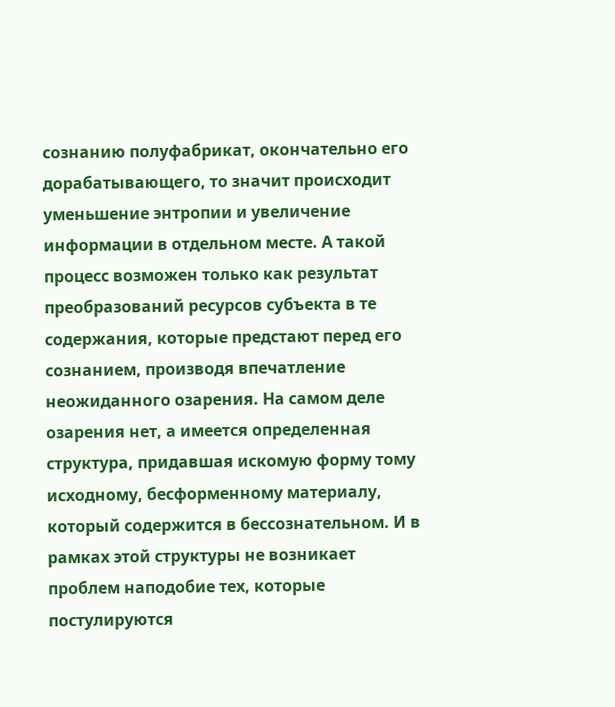сознанию полуфабрикат, окончательно его дорабатывающего, то значит происходит уменьшение энтропии и увеличение информации в отдельном месте. А такой процесс возможен только как результат преобразований ресурсов субъекта в те содержания, которые предстают перед его сознанием, производя впечатление неожиданного озарения. На самом деле озарения нет, а имеется определенная структура, придавшая искомую форму тому исходному, бесформенному материалу, который содержится в бессознательном. И в рамках этой структуры не возникает проблем наподобие тех, которые постулируются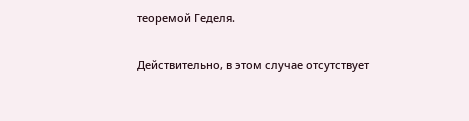теоремой Геделя.

Действительно, в этом случае отсутствует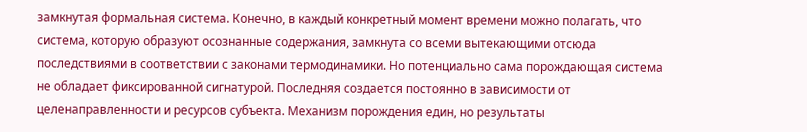замкнутая формальная система. Конечно, в каждый конкретный момент времени можно полагать, что система, которую образуют осознанные содержания, замкнута со всеми вытекающими отсюда последствиями в соответствии с законами термодинамики. Но потенциально сама порождающая система не обладает фиксированной сигнатурой. Последняя создается постоянно в зависимости от целенаправленности и ресурсов субъекта. Механизм порождения един, но результаты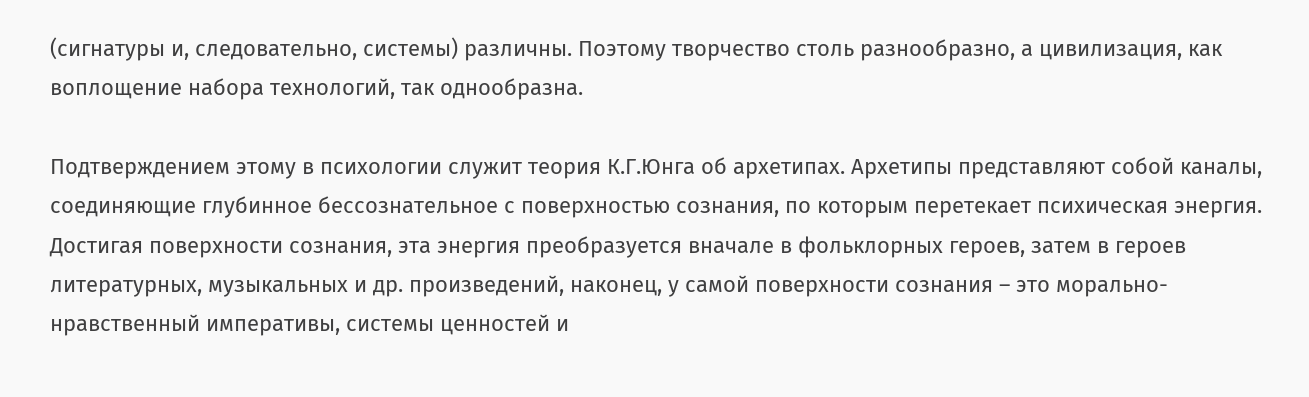(сигнатуры и, следовательно, системы) различны. Поэтому творчество столь разнообразно, а цивилизация, как воплощение набора технологий, так однообразна.

Подтверждением этому в психологии служит теория К.Г.Юнга об архетипах. Архетипы представляют собой каналы, соединяющие глубинное бессознательное с поверхностью сознания, по которым перетекает психическая энергия. Достигая поверхности сознания, эта энергия преобразуется вначале в фольклорных героев, затем в героев литературных, музыкальных и др. произведений, наконец, у самой поверхности сознания – это морально-нравственный императивы, системы ценностей и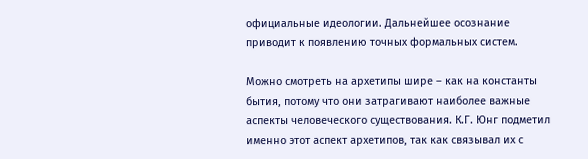официальные идеологии. Дальнейшее осознание приводит к появлению точных формальных систем.

Можно смотреть на архетипы шире – как на константы бытия, потому что они затрагивают наиболее важные аспекты человеческого существования. К.Г. Юнг подметил именно этот аспект архетипов, так как связывал их с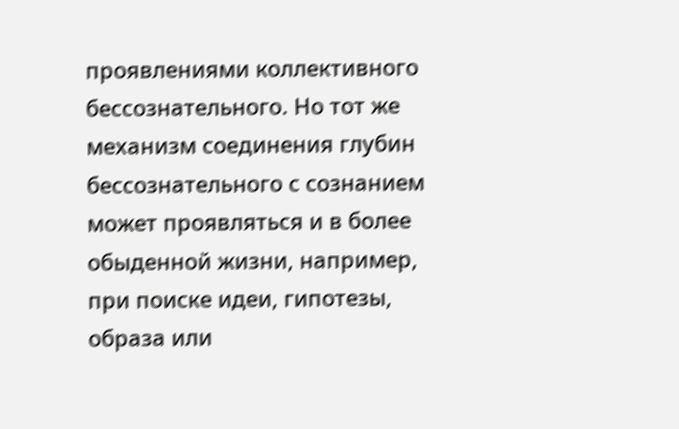проявлениями коллективного бессознательного. Но тот же механизм соединения глубин бессознательного с сознанием может проявляться и в более обыденной жизни, например, при поиске идеи, гипотезы, образа или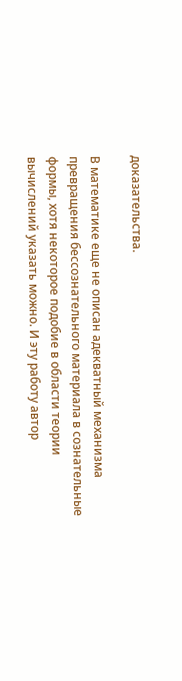доказательства.

В математике еще не описан адекватный механизма превращения бессознательного материала в сознательные формы, хотя некоторое подобие в области теории вычислений указать можно. И эту работу автор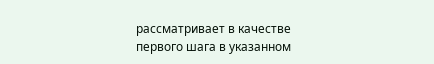рассматривает в качестве первого шага в указанном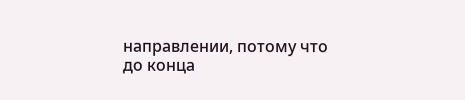направлении, потому что до конца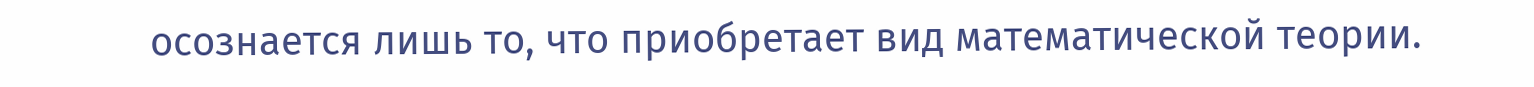осознается лишь то, что приобретает вид математической теории.